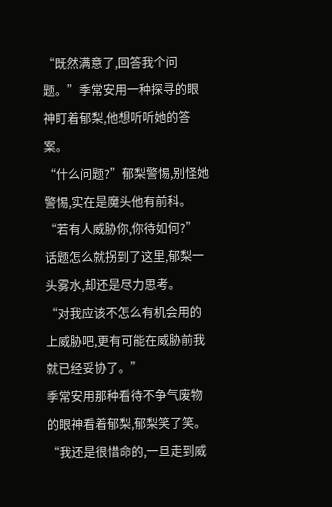“既然满意了,回答我个问题。”季常安用一种探寻的眼神盯着郁梨,他想听听她的答案。
“什么问题?”郁梨警惕,别怪她警惕,实在是魔头他有前科。
“若有人威胁你,你待如何?”
话题怎么就拐到了这里,郁梨一头雾水,却还是尽力思考。
“对我应该不怎么有机会用的上威胁吧,更有可能在威胁前我就已经妥协了。”
季常安用那种看待不争气废物的眼神看着郁梨,郁梨笑了笑。
“我还是很惜命的,一旦走到威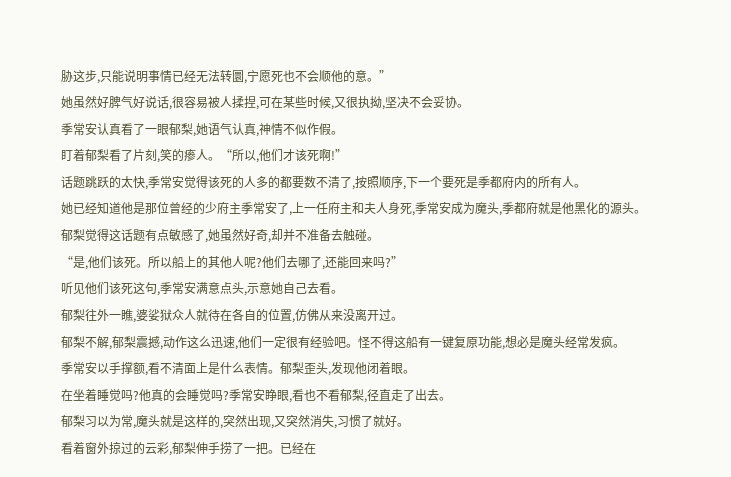胁这步,只能说明事情已经无法转圜,宁愿死也不会顺他的意。”
她虽然好脾气好说话,很容易被人揉捏,可在某些时候,又很执拗,坚决不会妥协。
季常安认真看了一眼郁梨,她语气认真,神情不似作假。
盯着郁梨看了片刻,笑的瘆人。“所以,他们才该死啊!”
话题跳跃的太快,季常安觉得该死的人多的都要数不清了,按照顺序,下一个要死是季都府内的所有人。
她已经知道他是那位曾经的少府主季常安了,上一任府主和夫人身死,季常安成为魔头,季都府就是他黑化的源头。
郁梨觉得这话题有点敏感了,她虽然好奇,却并不准备去触碰。
“是,他们该死。所以船上的其他人呢?他们去哪了,还能回来吗?”
听见他们该死这句,季常安满意点头,示意她自己去看。
郁梨往外一瞧,婆娑狱众人就待在各自的位置,仿佛从来没离开过。
郁梨不解,郁梨震撼,动作这么迅速,他们一定很有经验吧。怪不得这船有一键复原功能,想必是魔头经常发疯。
季常安以手撑额,看不清面上是什么表情。郁梨歪头,发现他闭着眼。
在坐着睡觉吗?他真的会睡觉吗?季常安睁眼,看也不看郁梨,径直走了出去。
郁梨习以为常,魔头就是这样的,突然出现,又突然消失,习惯了就好。
看着窗外掠过的云彩,郁梨伸手捞了一把。已经在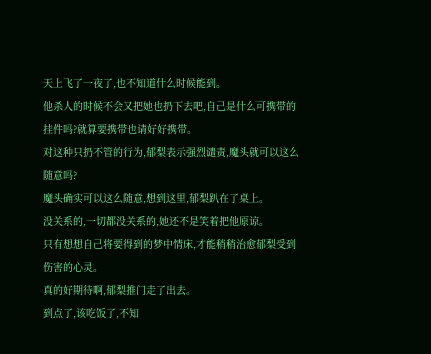天上飞了一夜了,也不知道什么时候能到。
他杀人的时候不会又把她也扔下去吧,自己是什么可携带的挂件吗?就算要携带也请好好携带。
对这种只扔不管的行为,郁梨表示强烈谴责,魔头就可以这么随意吗?
魔头确实可以这么随意,想到这里,郁梨趴在了桌上。
没关系的,一切都没关系的,她还不是笑着把他原谅。
只有想想自己将要得到的梦中情床,才能稍稍治愈郁梨受到伤害的心灵。
真的好期待啊,郁梨推门走了出去。
到点了,该吃饭了,不知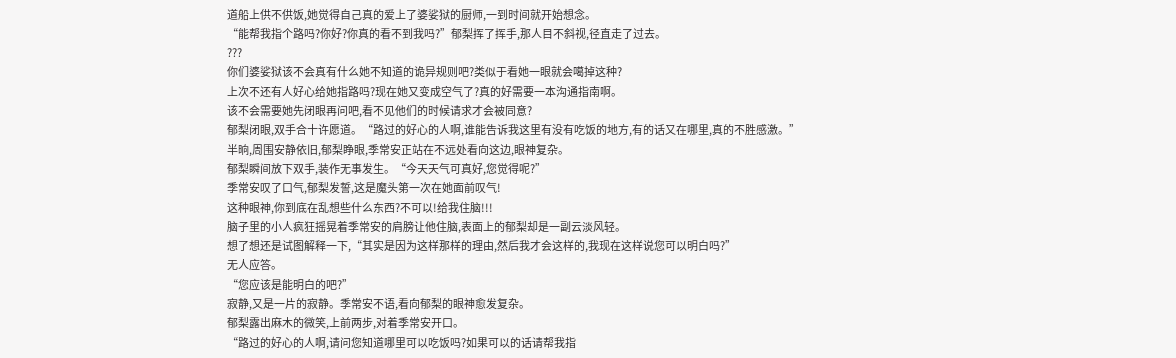道船上供不供饭,她觉得自己真的爱上了婆娑狱的厨师,一到时间就开始想念。
“能帮我指个路吗?你好?你真的看不到我吗?”郁梨挥了挥手,那人目不斜视,径直走了过去。
???
你们婆娑狱该不会真有什么她不知道的诡异规则吧?类似于看她一眼就会噶掉这种?
上次不还有人好心给她指路吗?现在她又变成空气了?真的好需要一本沟通指南啊。
该不会需要她先闭眼再问吧,看不见他们的时候请求才会被同意?
郁梨闭眼,双手合十许愿道。“路过的好心的人啊,谁能告诉我这里有没有吃饭的地方,有的话又在哪里,真的不胜感激。”
半晌,周围安静依旧,郁梨睁眼,季常安正站在不远处看向这边,眼神复杂。
郁梨瞬间放下双手,装作无事发生。“今天天气可真好,您觉得呢?”
季常安叹了口气,郁梨发誓,这是魔头第一次在她面前叹气!
这种眼神,你到底在乱想些什么东西?不可以!给我住脑!!!
脑子里的小人疯狂摇晃着季常安的肩膀让他住脑,表面上的郁梨却是一副云淡风轻。
想了想还是试图解释一下,“其实是因为这样那样的理由,然后我才会这样的,我现在这样说您可以明白吗?”
无人应答。
“您应该是能明白的吧?”
寂静,又是一片的寂静。季常安不语,看向郁梨的眼神愈发复杂。
郁梨露出麻木的微笑,上前两步,对着季常安开口。
“路过的好心的人啊,请问您知道哪里可以吃饭吗?如果可以的话请帮我指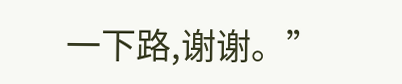一下路,谢谢。”